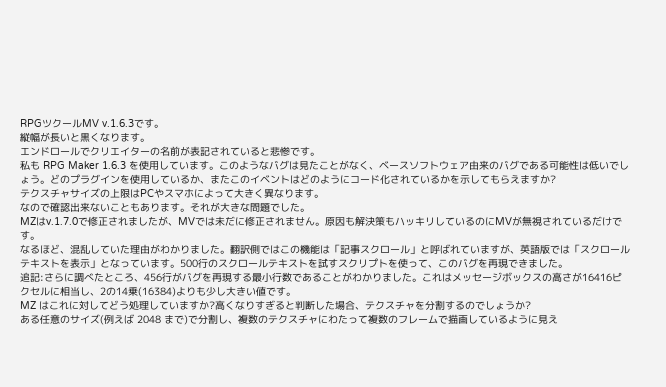RPGツクールMV v.1.6.3です。
縦幅が長いと黒くなります。
エンドロールでクリエイターの名前が表記されていると悲惨です。
私も RPG Maker 1.6.3 を使用しています。このようなバグは見たことがなく、ベースソフトウェア由来のバグである可能性は低いでしょう。どのプラグインを使用しているか、またこのイベントはどのようにコード化されているかを示してもらえますか?
テクスチャサイズの上限はPCやスマホによって大きく異なります。
なので確認出来ないこともあります。それが大きな問題でした。
MZはv.1.7.0で修正されましたが、MVでは未だに修正されません。原因も解決策もハッキリしているのにMVが無視されているだけです。
なるほど、混乱していた理由がわかりました。翻訳側ではこの機能は「記事スクロール」と呼ばれていますが、英語版では「スクロールテキストを表示」となっています。500行のスクロールテキストを試すスクリプトを使って、このバグを再現できました。
追記:さらに調べたところ、456行がバグを再現する最小行数であることがわかりました。これはメッセージボックスの高さが16416ピクセルに相当し、2の14乗(16384)よりも少し大きい値です。
MZ はこれに対してどう処理していますか?高くなりすぎると判断した場合、テクスチャを分割するのでしょうか?
ある任意のサイズ(例えば 2048 まで)で分割し、複数のテクスチャにわたって複数のフレームで描画しているように見え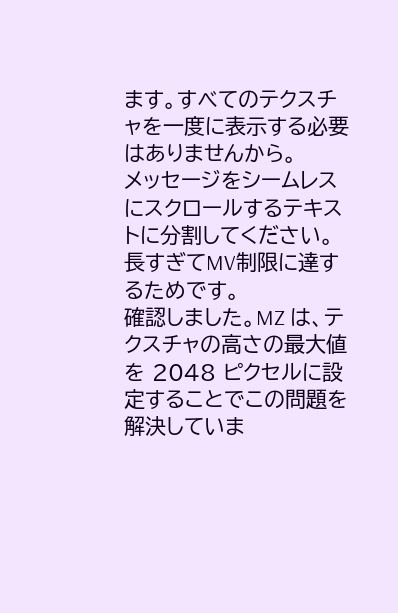ます。すべてのテクスチャを一度に表示する必要はありませんから。
メッセージをシームレスにスクロールするテキストに分割してください。長すぎてMV制限に達するためです。
確認しました。MZ は、テクスチャの高さの最大値を 2048 ピクセルに設定することでこの問題を解決していま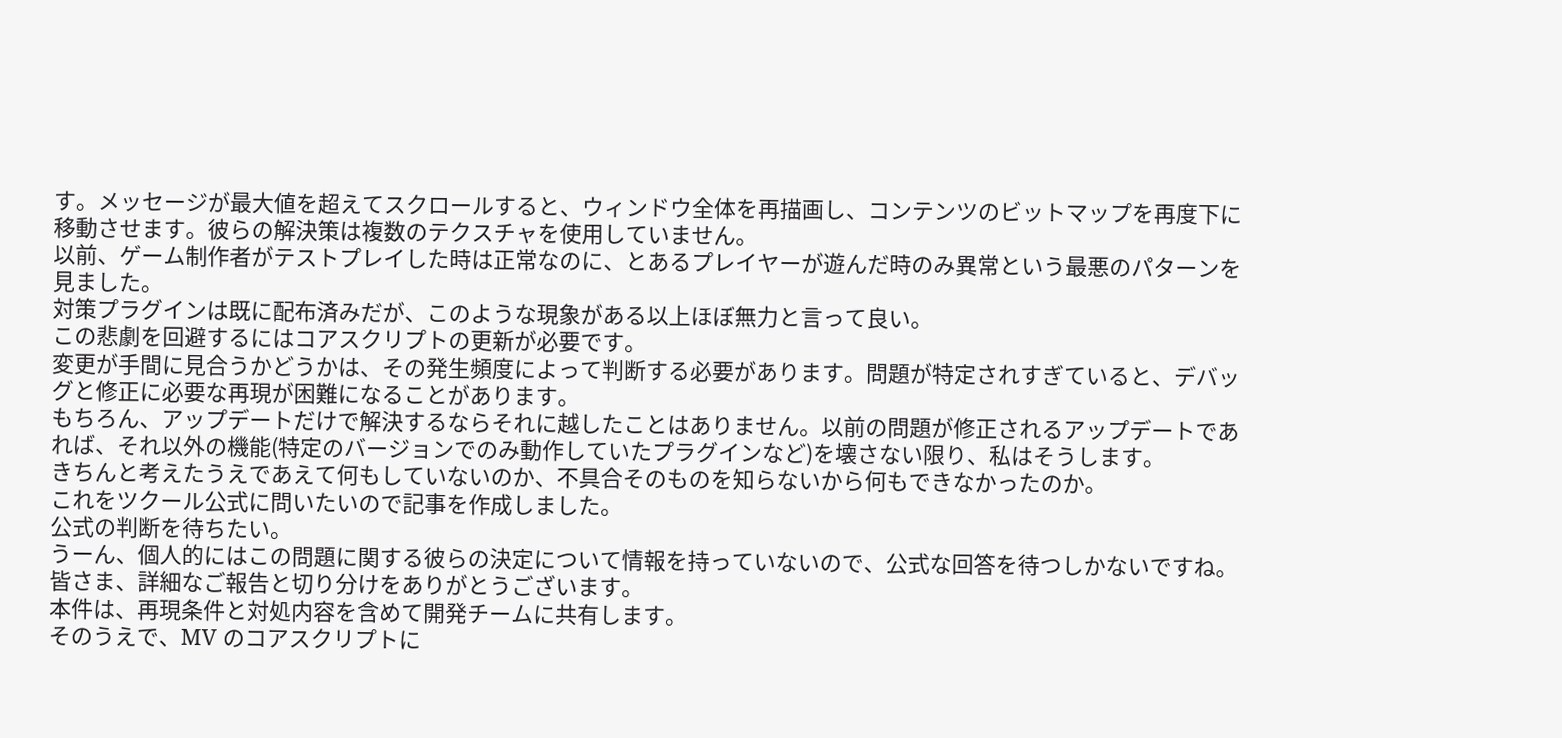す。メッセージが最大値を超えてスクロールすると、ウィンドウ全体を再描画し、コンテンツのビットマップを再度下に移動させます。彼らの解決策は複数のテクスチャを使用していません。
以前、ゲーム制作者がテストプレイした時は正常なのに、とあるプレイヤーが遊んだ時のみ異常という最悪のパターンを見ました。
対策プラグインは既に配布済みだが、このような現象がある以上ほぼ無力と言って良い。
この悲劇を回避するにはコアスクリプトの更新が必要です。
変更が手間に見合うかどうかは、その発生頻度によって判断する必要があります。問題が特定されすぎていると、デバッグと修正に必要な再現が困難になることがあります。
もちろん、アップデートだけで解決するならそれに越したことはありません。以前の問題が修正されるアップデートであれば、それ以外の機能(特定のバージョンでのみ動作していたプラグインなど)を壊さない限り、私はそうします。
きちんと考えたうえであえて何もしていないのか、不具合そのものを知らないから何もできなかったのか。
これをツクール公式に問いたいので記事を作成しました。
公式の判断を待ちたい。
うーん、個人的にはこの問題に関する彼らの決定について情報を持っていないので、公式な回答を待つしかないですね。
皆さま、詳細なご報告と切り分けをありがとうございます。
本件は、再現条件と対処内容を含めて開発チームに共有します。
そのうえで、MV のコアスクリプトに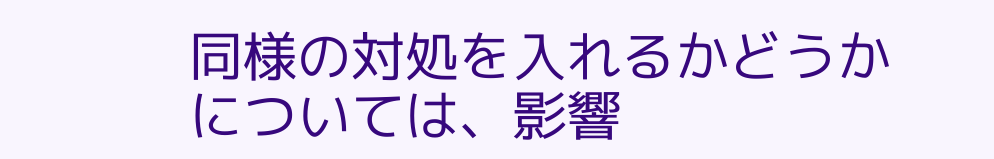同様の対処を入れるかどうかについては、影響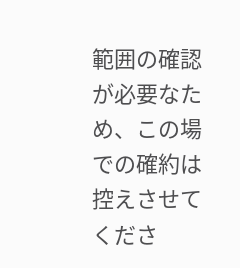範囲の確認が必要なため、この場での確約は控えさせてくださ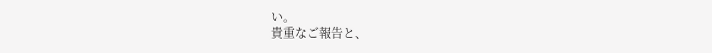い。
貴重なご報告と、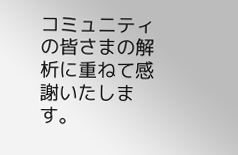コミュニティの皆さまの解析に重ねて感謝いたします。